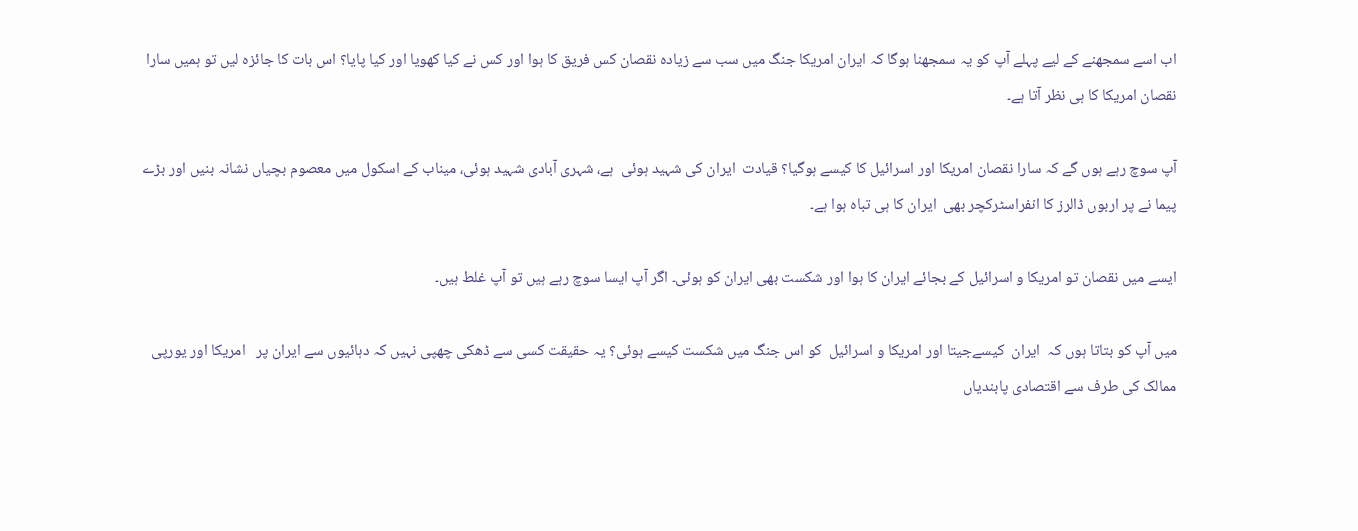اب اسے سمجھنے کے لیے پہلے آپ کو یہ سمجھنا ہوگا کہ ایران امریکا جنگ میں سب سے زیادہ نقصان کس فریق کا ہوا اور کس نے کیا کھویا اور کیا پایا؟ اس بات کا جائزہ لیں تو ہمیں سارا نقصان امریکا کا ہی نظر آتا ہے۔

آپ سوچ رہے ہوں گے کہ سارا نقصان امریکا اور اسرائیل کا کیسے ہوگیا؟ قیادت  ایران کی شہید ہوئی  ہے، شہری آبادی شہید ہوئی، میناب کے اسکول میں معصوم بچیاں نشانہ بنیں اور بڑے پیما نے پر اربوں ڈالرز کا انفراسٹرکچر بھی  ایران کا ہی تباہ ہوا ہے۔

ایسے میں نقصان تو امریکا و اسرائیل کے بجائے ایران کا ہوا اور شکست بھی ایران کو ہوئی۔ اگر آپ ایسا سوچ رہے ہیں تو آپ غلط ہیں۔

میں آپ کو بتاتا ہوں کہ  ایران  کیسےجیتا اور امریکا و اسرائیل  کو اس جنگ میں شکست کیسے ہوئی؟ یہ حقیقت کسی سے ڈھکی چھپی نہیں کہ دہائیوں سے ایران پر   امریکا اور یورپی ممالک کی طرف سے اقتصادی پابندیاں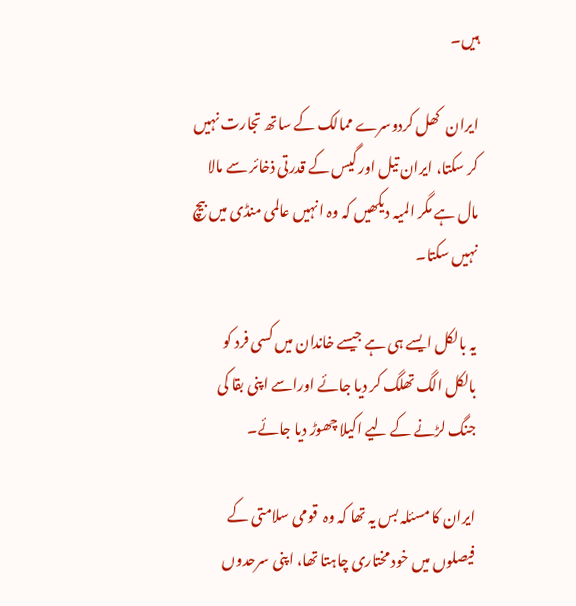ہیں۔

ایران  کھل کردوسرے ممالک کے ساتھ تجارت نہیں کر سکتا، ایران تیل اور گیس کے قدرتی ذخائر سے مالا مال ہے مگر المیہ دیکھیں کہ وہ انہیں عالمی منڈی میں بیچ نہیں سکتا۔

یہ بالکل ایسے ہی ہے جیسے خاندان میں کسی فرد کو بالکل الگ تھلگ کر دیا جائے اوراسے اپنی بقا کی  جنگ لڑنے کے لیے اکیلا چھوڑ دیا جائے۔

ایران کا مسئلہ بس یہ تھا کہ وہ  قومی سلامتی کے فیصلوں میں خود مختاری چاہتا تھا، اپنی سرحدوں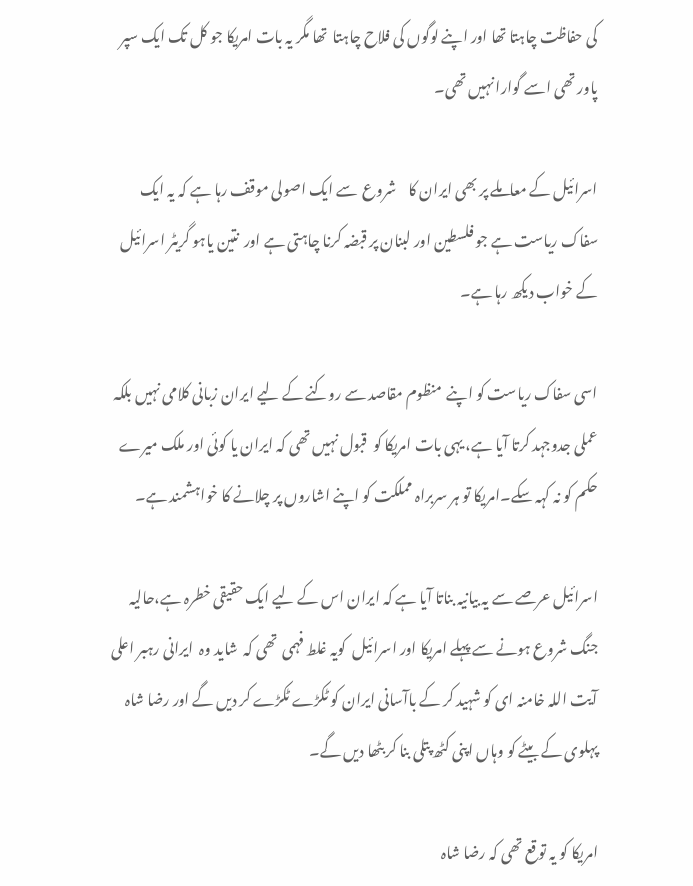کی حفاظت چاہتا تھا اور اپنے لوگوں کی فلاح چاہتا  تھا مگر یہ بات امریکا جو کل تک ایک سپر پاور تھی اسے گوارا نہیں تھی۔

اسرائیل کے معاملے پر بھی ایران کا    شروع  سے ایک اصولی موقف رہا ہے کہ یہ ایک سفاک ریاست ہے جو فلسطین اور لبنان پر قبضہ کرنا چاہتی ہے اور  نتین یاہو گریٹر اسرائیل کے خواب دیکھ رہا ہے۔

اسی سفاک ریاست کو اپنے  منظوم مقاصد سے روکنے کے لیے ایران زبانی کلامی نہیں بلکہ عملی جدوجہد کرتا آیا ہے، یہی بات امریکا کو  قبول نہیں تھی کہ ایران یا کوئی اور ملک میرے حکم کو نہ کہہ سکے۔امریکا تو ہر سربراہ مملکت کو اپنے اشاروں پر چلانے کا خواہشمند ہے۔

اسرائیل عرصے سے یہ بیانیہ بناتا آیا ہے کہ ایران اس کے لیے ایک حقیقی خطرہ ہے،حالیہ جنگ شروع ہونے سے پہلے امریکا اور اسرائیل  کویہ غلط فہمی  تھی کہ  شاید وہ  ایرانی رہبر اعلی آیت اللہ خامنہ ای کو شہید کر کے باآسانی ایران کو ٹکڑے ٹکڑے کر دیں گے اور رضا شاہ پہلوی کے بیٹے کو وہاں اپنی کٹھ پتلی بنا کر بٹھا دیں گے۔

امریکا کو یہ توقع تھی کہ رضا شاہ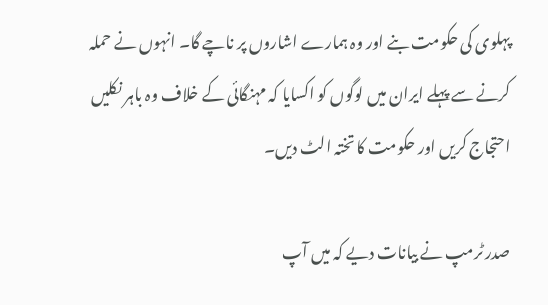پہلوی کی حکومت بنے اور وہ ہمارے اشاروں پر ناچے گا۔ انہوں نے حملہ کرنے سے پہلے ایران میں لوگوں کو اکسایا کہ مہنگائی کے خلاف وہ باہر نکلیں احتجاج کریں اور حکومت کا تختہ الٹ دیں۔

صدر ٹرمپ نے بیانات دیے کہ میں آپ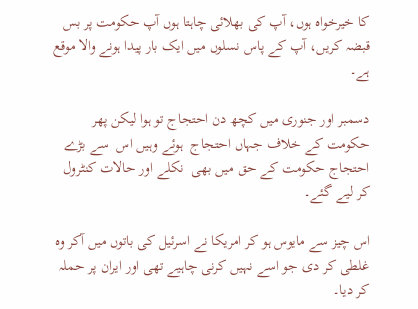کا خیرخواہ ہوں، آپ کی بھلائی چاہتا ہوں آپ حکومت پر بس قبضہ کریں، آپ کے پاس نسلوں میں ایک بار پیدا ہونے والا موقع ہے۔

دسمبر اور جنوری میں کچھ دن احتجاج تو ہوا لیکن پھر حکومت کے خلاف جہاں احتجاج  ہوئے وہیں اس  سے بڑے احتجاج حکومت کے حق میں بھی  نکلے اور حالات کنٹرول کر لیے گئے۔

اس چیز سے مایوس ہو کر امریکا نے اسرئیل کی باتوں میں آکر وہ غلطی کر دی جو اسے نہیں کرنی چاہیے تھی اور ایران پر حملہ کر دیا۔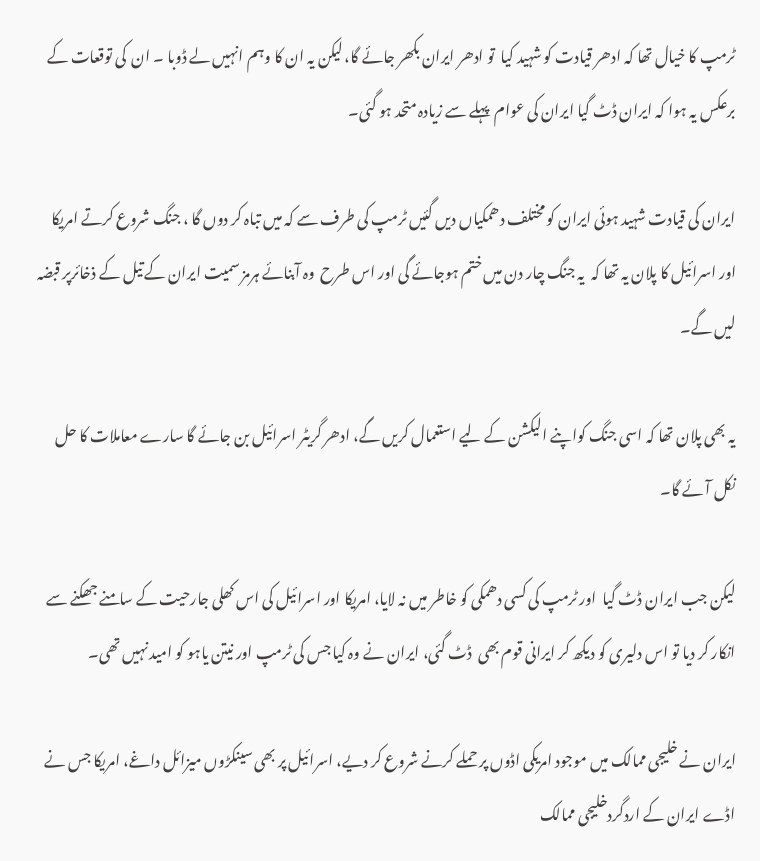ٹرمپ کا خیال تھا کہ ادھر قیادت کو شہید کیا  تو ادھر ایران بکھر جائے گا، لیکن یہ ان کا وہم انہیں لے ڈوبا ۔ ان  کی توقعات کے برعکس یہ ہوا کہ ایران ڈٹ گیا ایران کی عوام  پہلے سے زیادہ متحد ہو گئی۔

ایران کی قیادت شہید ہوئی ایران کو مختلف دھمکیاں دیں گئیں ٹرمپ کی طرف سے کہ میں تباہ کر دوں گا ، جنگ شروع کرتے امریکا اور اسرائیل کا پلان یہ تھا کہ  یہ جنگ چار دن میں ختم ہوجائے گی اور اس طرح  وہ آبنائے ہرمز سمیت ایران کے تیل کے ذخائرپر قبضہ لیں گے۔

یہ بھی پلان تھا کہ اسی جنگ کواپنے الیکشن کے لیے استعمال کریں گے، ادھر گریٹر اسرائیل بن جائے گا سارے معاملات کا حل نکل آئے گا۔

لیکن جب ایران ڈٹ گیا  اور ٹرمپ کی کسی دھمکی کو خاطر میں نہ لایا، امریکا اور اسرائیل کی اس کھلی جارحیت کے سامنے جھکنے سے انکار کر دیا تو اس دلیری کو دیکھ کر ایرانی قوم بھی  ڈٹ گئی، ایران نے وہ کیا جس کی ٹرمپ اور نیتن یاہو کو امید نہیں تھی۔

ایران نے خلیجی ممالک میں موجود امریکی اڈوں پر حملے کرنے شروع کر دیے، اسرائیل پر بھی سینکڑوں میزائل داغے، امریکا جس نے اڈے ایران کے اردگردخلیجی ممالک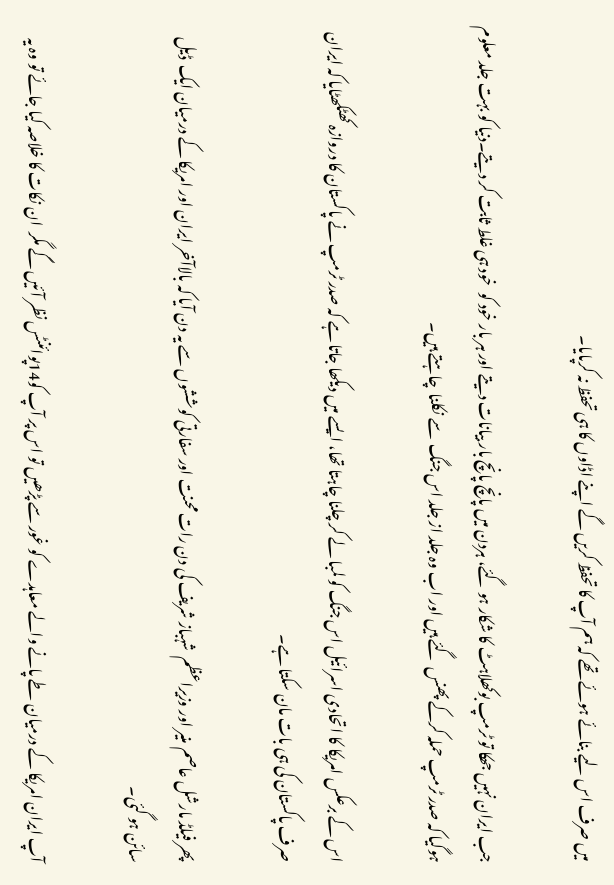میں صرف اس لیے بنائے ہوئے تھے کہ ہم آپ کا تحفظ کریں گے اپنے اڈاوں کا ہی تحفظ نہ کرپایا۔

جب ایران نہیں جھکا تو ٹرمپ بوکھلاہٹ کا شکار ہو گئے، ہردن میں پانچ پانچ بار بیانات دیتے اور ہر بار خود کو  خود ہی غلط ثابت کر دیتے۔دنیا کو بہت جلد معلوم ہوگیا کہ صدر ٹرمپ حملہ کرکے پھنس  گئے ہیں اور اب وہ جلد از جلد اس جنگ  سے نکلنا  چاہتے ہیں۔

اس کے برعکس امریکا کا اتحادی اسرائیل اس جنگ کو لمبا لے کر چلنا چاہتا تھا، ایسے میں دیکھا جاتا ہے کہ صدر ٹرمپ نے پاکستان کا دروازہ کھٹکھٹایا کہ ایران صرف پاکستان کی ہی بات مان سکتا ہے۔

پھر فیلڈ مارشل عاصم منیر اور وزیراعظم  شہباز شریف کی دن رات محنت اور سفارتی کوششوں سے یہ دن آیا کہ بالاآخر ایران اور امریکا کے درمیان ایک  ڈیل سائن ہو گئی۔

آپ ایران امریکا کے درمیان طے پانے والے معاہدے کو غور سے پڑھیں تو اس پر آپ کو14پوائنٹس نظر آئیں گے مگر  ان نکات کا خلاصہ کیا جائے تو وہ یہ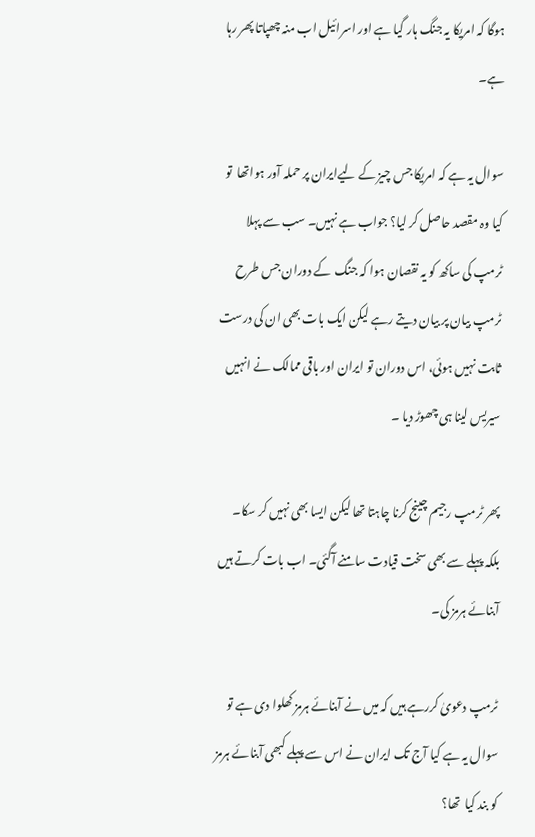ہوگا کہ امریکا یہ جنگ ہار گیا ہے اور اسرائیل اب منہ چھپاتا پھر رہا ہے۔

سوال یہ ہے کہ امریکا جس چیز کے لیےایران پر حملہ آور ہواتھا  تو کیا وہ مقصد حاصل کر لیا؟ جواب ہے نہیں۔ سب سے پہلا ٹرمپ کی ساکھ کو یہ نقصان ہوا کہ جنگ  کے دوران جس طرح ٹرمپ بیان پر بیان دیتے رہے لیکن ایک بات بھی ان کی درست ثابت نہیں ہوئی، اس دوران تو ایران اور باقی ممالک نے انہیں سیریس لینا ہی چھوڑ دیا ۔

پھر ٹرمپ رجیم چینج کرنا چاہتا تھا لیکن ایسا بھی نہیں کر سکا۔ بلکہ پہلے سے بھی سخت قیادت سامنے آگئی۔ اب بات کرتے ہیں آبنائے ہرمز کی۔

ٹرمپ دعویٰ کررہے ہیں کہ میں نے آبنائے ہرمز کھلوا دی ہے تو سوال یہ ہے کیا آج تک ایران نے اس سے پہلے کبھی آبنائے ہرمز کو بند کیا  تھا؟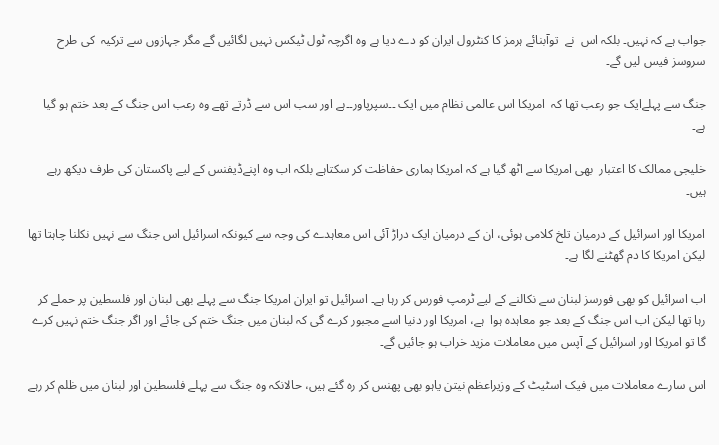جواب ہے کہ نہیں۔ بلکہ اس  نے  توآبنائے ہرمز کا کنٹرول ایران کو دے دیا ہے وہ اگرچہ ٹول ٹیکس نہیں لگائیں گے مگر جہازوں سے ترکیہ  کی طرح سروسز فیس لیں گے۔

جنگ سے پہلےایک جو رعب تھا کہ  امریکا اس عالمی نظام میں ایک ۔۔سپرپاور۔۔ہے اور سب اس سے ڈرتے تھے وہ رعب اس جنگ کے بعد ختم ہو گیا  ہے۔

خلیجی ممالک کا اعتبار  بھی امریکا سے اٹھ گیا ہے کہ امریکا ہماری حفاظت کر سکتاہے بلکہ اب وہ اپنےڈیفنس کے لیے پاکستان کی طرف دیکھ رہے ہیں۔

امریکا اور اسرائیل کے درمیان تلخ کلامی ہوئی، ان کے درمیان ایک دراڑ آئی اس معاہدے کی وجہ سے کیونکہ اسرائیل اس جنگ سے نہیں نکلنا چاہتا تھا لیکن امریکا کا دم گھٹنے لگا ہے۔

اب اسرائیل کو بھی فورسز لبنان سے نکالنے کے لیے ٹرمپ فورس کر رہا ہے۔ اسرائیل تو ایران امریکا جنگ سے پہلے بھی لبنان اور فلسطین پر حملے کر رہا تھا لیکن اب اس جنگ کے بعد جو معاہدہ ہوا  ہے، امریکا اور دنیا اسے مجبور کرے گی کہ لبنان میں جنگ ختم کی جائے اور اگر جنگ ختم نہیں کرے گا تو امریکا اور اسرائیل کے آپس میں معاملات مزید خراب ہو جائیں گے۔

اس سارے معاملات میں فیک اسٹیٹ کے وزیراعظم نیتن یاہو بھی پھنس کر رہ گئے ہیں، حالانکہ وہ جنگ سے پہلے فلسطین اور لبنان میں ظلم کر رہے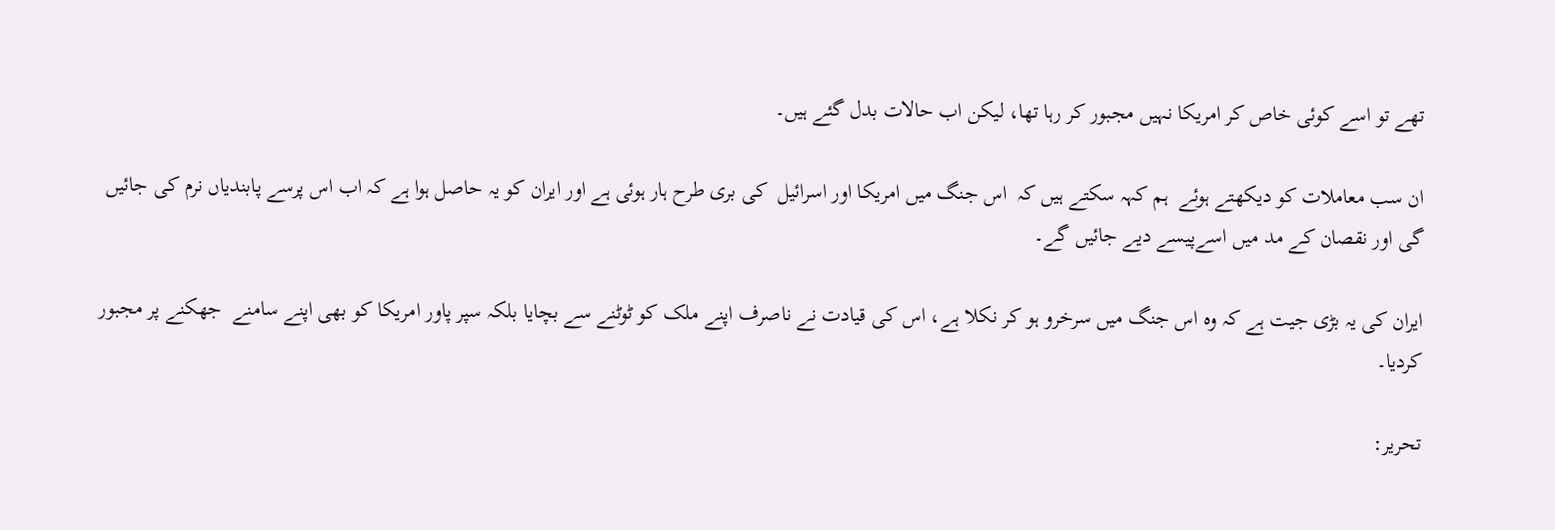تھے تو اسے کوئی خاص کر امریکا نہیں مجبور کر رہا تھا، لیکن اب حالات بدل گئے ہیں۔

ان سب معاملات کو دیکھتے ہوئے  ہم کہہ سکتے ہیں کہ  اس جنگ میں امریکا اور اسرائیل  کی بری طرح ہار ہوئی ہے اور ایران کو یہ حاصل ہوا ہے کہ اب اس پرسے پابندیاں نرم کی جائیں گی اور نقصان کے مد میں اسےپیسے دیے جائیں گے۔

ایران کی یہ بڑی جیت ہے کہ وہ اس جنگ میں سرخرو ہو کر نکلا ہے، اس کی قیادت نے ناصرف اپنے ملک کو ٹوٹنے سے بچایا بلکہ سپر پاور امریکا کو بھی اپنے سامنے  جھکنے پر مجبور کردیا۔

تحریر: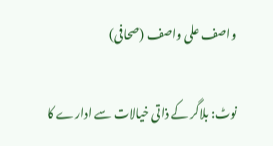واصف علی واصف (صحافی)

نوٹ: بلاگر کے ذاتی خیالات سے ادارے کا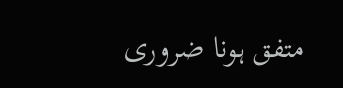متفق ہونا ضروری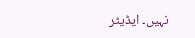نہیں۔ ایڈیٹر